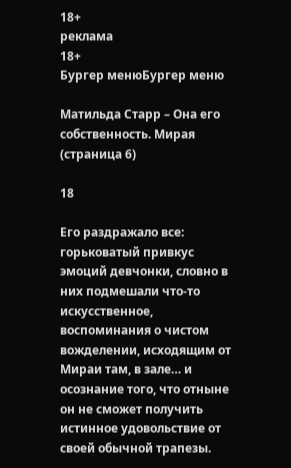18+
реклама
18+
Бургер менюБургер меню

Матильда Старр – Она его собственность. Мирая (страница 6)

18

Его раздражало все: горьковатый привкус эмоций девчонки, словно в них подмешали что-то искусственное, воспоминания о чистом вожделении, исходящим от Мираи там, в зале… и осознание того, что отныне он не сможет получить истинное удовольствие от своей обычной трапезы.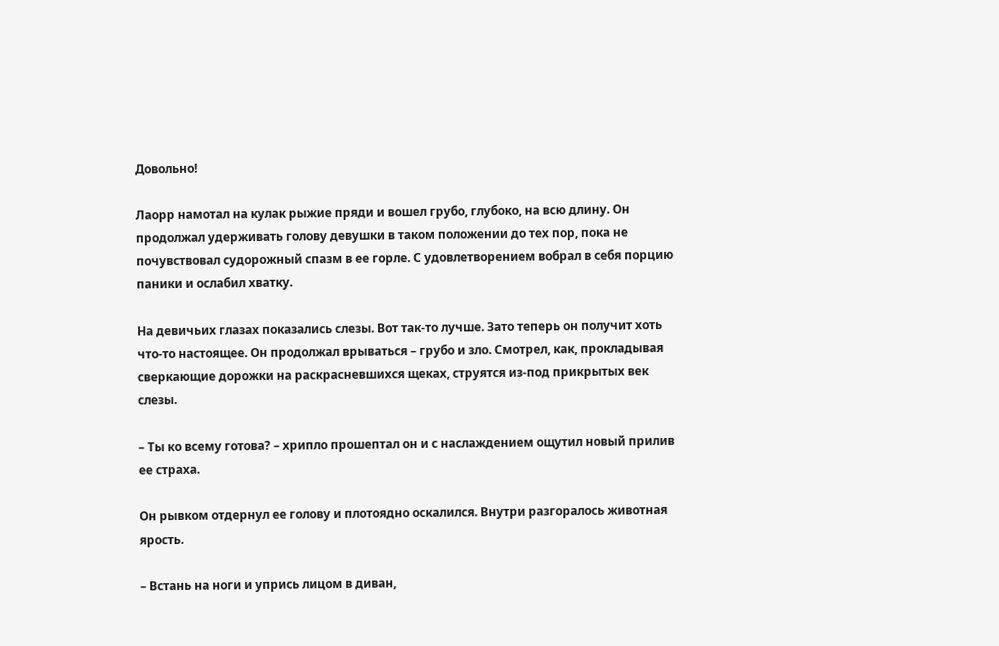Довольно!

Лаорр намотал на кулак рыжие пряди и вошел грубо, глубоко, на всю длину. Он продолжал удерживать голову девушки в таком положении до тех пор, пока не почувствовал судорожный спазм в ее горле. С удовлетворением вобрал в себя порцию паники и ослабил хватку.

На девичьих глазах показались слезы. Вот так-то лучше. Зато теперь он получит хоть что-то настоящее. Он продолжал врываться – грубо и зло. Смотрел, как, прокладывая сверкающие дорожки на раскрасневшихся щеках, струятся из-под прикрытых век слезы.

– Ты ко всему готова? – хрипло прошептал он и с наслаждением ощутил новый прилив ее страха.

Он рывком отдернул ее голову и плотоядно оскалился. Внутри разгоралось животная ярость.

– Встань на ноги и упрись лицом в диван,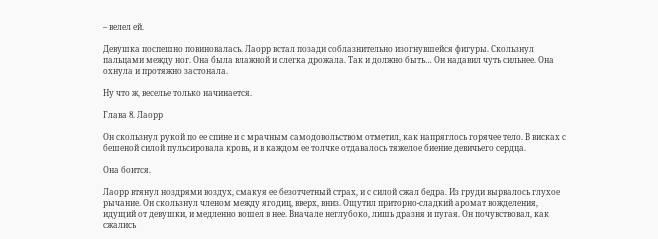– велел ей.

Девушка поспешно повиновалась. Лаорр встал позади соблазнительно изогнувшейся фигуры. Скользнул пальцами между ног. Она была влажной и слегка дрожала. Так и должно быть… Он надавил чуть сильнее. Она охнула и протяжно застонала.

Ну что ж, веселье только начинается.

Глава 8. Лаорр

Он скользнул рукой по ее спине и с мрачным самодовольством отметил, как напряглось горячее тело. В висках с бешеной силой пульсировала кровь, и в каждом ее толчке отдавалось тяжелое биение девичьего сердца.

Она боится.

Лаорр втянул ноздрями воздух, смакуя ее безотчетный страх, и с силой сжал бедра. Из груди вырвалось глухое рычание. Он скользнул членом между ягодиц, вверх, вниз. Ощутил приторно-сладкий аромат вожделения, идущий от девушки, и медленно вошел в нее. Вначале неглубоко, лишь дразня и пугая. Он почувствовал, как сжались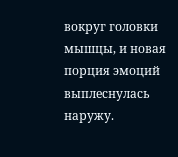вокруг головки мышцы, и новая порция эмоций выплеснулась наружу.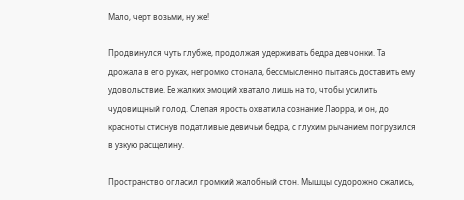Мало, черт возьми, ну же!

Продвинулся чуть глубже, продолжая удерживать бедра девчонки. Та дрожала в его руках, негромко стонала, бессмысленно пытаясь доставить ему удовольствие. Ее жалких эмоций хватало лишь на то, чтобы усилить чудовищный голод. Слепая ярость охватила сознание Лаорра, и он, до красноты стиснув податливые девичьи бедра, с глухим рычанием погрузился в узкую расщелину.

Пространство огласил громкий жалобный стон. Мышцы судорожно сжались,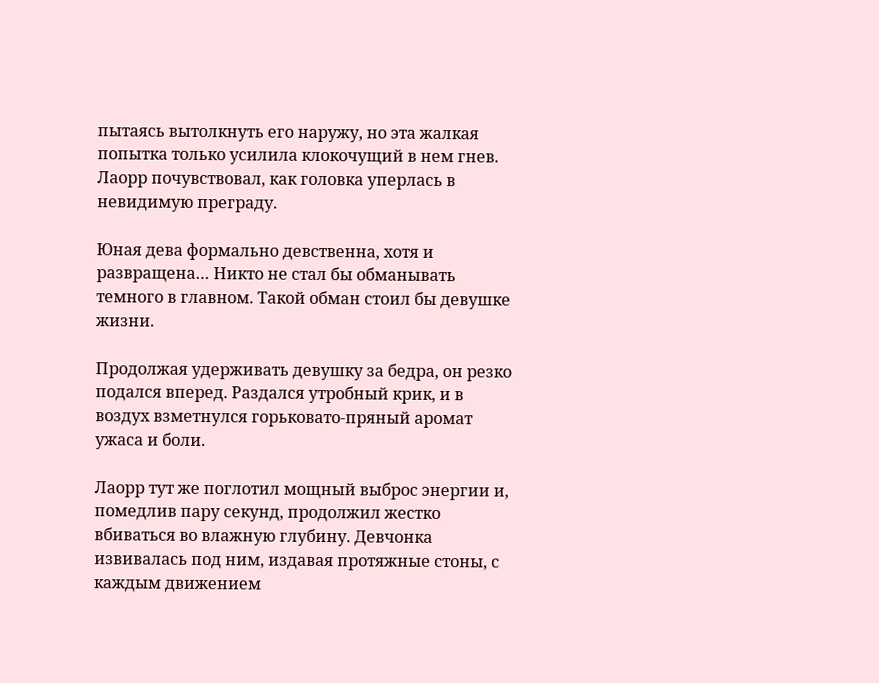пытаясь вытолкнуть его наружу, но эта жалкая попытка только усилила клокочущий в нем гнев. Лаорр почувствовал, как головка уперлась в невидимую преграду.

Юная дева формально девственна, хотя и развращена… Никто не стал бы обманывать темного в главном. Такой обман стоил бы девушке жизни.

Продолжая удерживать девушку за бедра, он резко подался вперед. Раздался утробный крик, и в воздух взметнулся горьковато-пряный аромат ужаса и боли.

Лаорр тут же поглотил мощный выброс энергии и, помедлив пару секунд, продолжил жестко вбиваться во влажную глубину. Девчонка извивалась под ним, издавая протяжные стоны, с каждым движением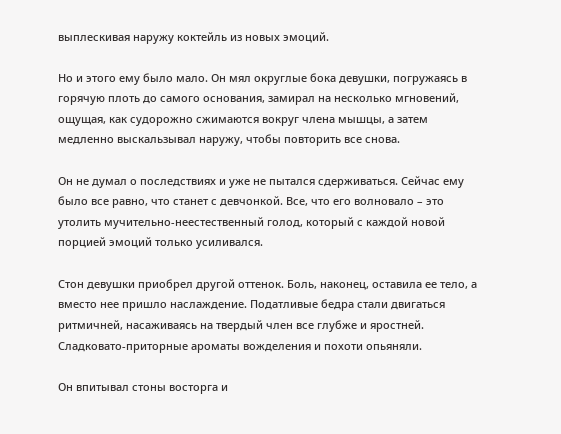выплескивая наружу коктейль из новых эмоций.

Но и этого ему было мало. Он мял округлые бока девушки, погружаясь в горячую плоть до самого основания, замирал на несколько мгновений, ощущая, как судорожно сжимаются вокруг члена мышцы, а затем медленно выскальзывал наружу, чтобы повторить все снова.

Он не думал о последствиях и уже не пытался сдерживаться. Сейчас ему было все равно, что станет с девчонкой. Все, что его волновало – это утолить мучительно-неестественный голод, который с каждой новой порцией эмоций только усиливался.

Стон девушки приобрел другой оттенок. Боль, наконец, оставила ее тело, а вместо нее пришло наслаждение. Податливые бедра стали двигаться ритмичней, насаживаясь на твердый член все глубже и яростней. Сладковато-приторные ароматы вожделения и похоти опьяняли.

Он впитывал стоны восторга и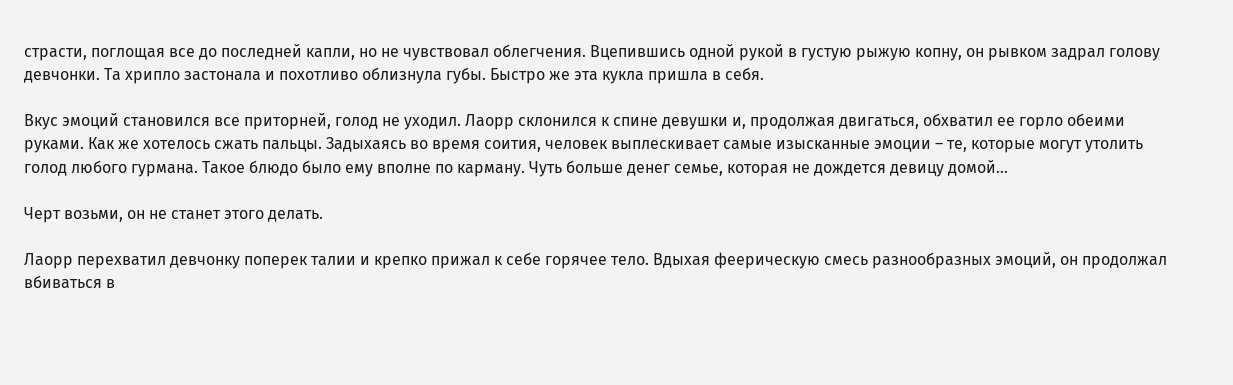страсти, поглощая все до последней капли, но не чувствовал облегчения. Вцепившись одной рукой в густую рыжую копну, он рывком задрал голову девчонки. Та хрипло застонала и похотливо облизнула губы. Быстро же эта кукла пришла в себя.

Вкус эмоций становился все приторней, голод не уходил. Лаорр склонился к спине девушки и, продолжая двигаться, обхватил ее горло обеими руками. Как же хотелось сжать пальцы. Задыхаясь во время соития, человек выплескивает самые изысканные эмоции – те, которые могут утолить голод любого гурмана. Такое блюдо было ему вполне по карману. Чуть больше денег семье, которая не дождется девицу домой…

Черт возьми, он не станет этого делать.

Лаорр перехватил девчонку поперек талии и крепко прижал к себе горячее тело. Вдыхая феерическую смесь разнообразных эмоций, он продолжал вбиваться в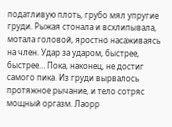податливую плоть, грубо мял упругие груди. Рыжая стонала и всхлипывала, мотала головой, яростно насаживаясь на член. Удар за ударом, быстрее, быстрее… Пока, наконец, не достиг самого пика. Из груди вырвалось протяжное рычание, и тело сотряс мощный оргазм. Лаорр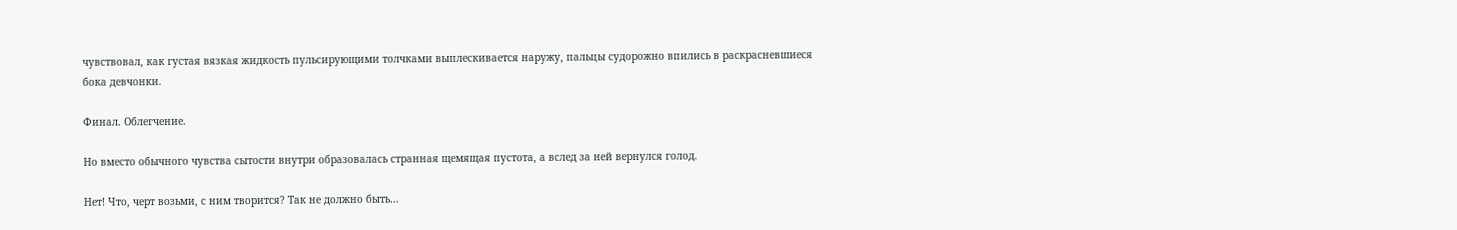чувствовал, как густая вязкая жидкость пульсирующими толчками выплескивается наружу, пальцы судорожно впились в раскрасневшиеся бока девчонки.

Финал. Облегчение.

Но вместо обычного чувства сытости внутри образовалась странная щемящая пустота, а вслед за ней вернулся голод.

Нет! Что, черт возьми, с ним творится? Так не должно быть…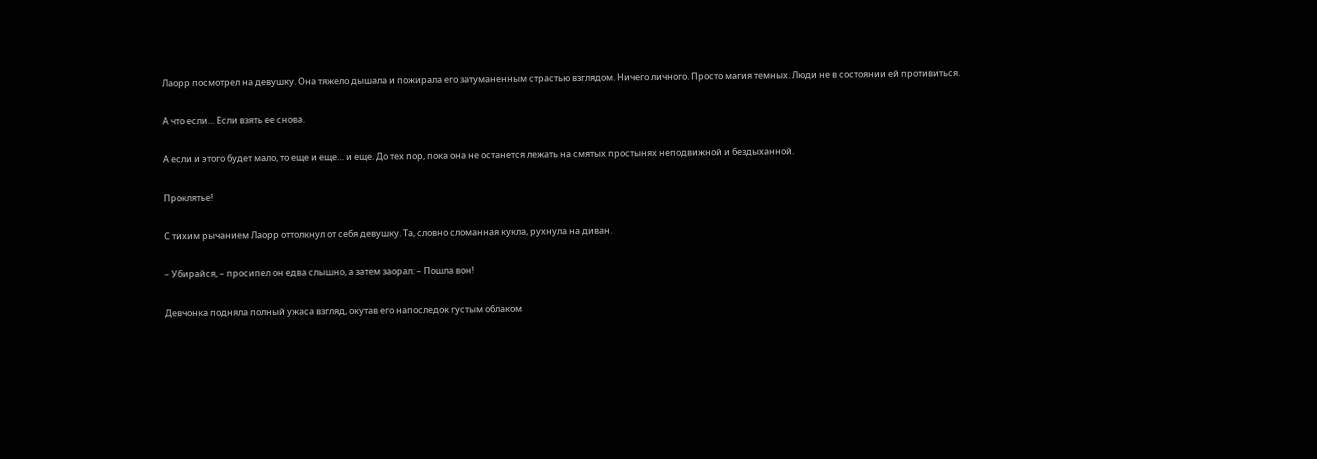Лаорр посмотрел на девушку. Она тяжело дышала и пожирала его затуманенным страстью взглядом. Ничего личного. Просто магия темных. Люди не в состоянии ей противиться.

А что если… Если взять ее снова.

А если и этого будет мало, то еще и еще… и еще. До тех пор, пока она не останется лежать на смятых простынях неподвижной и бездыханной.

Проклятье!

С тихим рычанием Лаорр оттолкнул от себя девушку. Та, словно сломанная кукла, рухнула на диван.

– Убирайся, – просипел он едва слышно, а затем заорал: – Пошла вон!

Девчонка подняла полный ужаса взгляд, окутав его напоследок густым облаком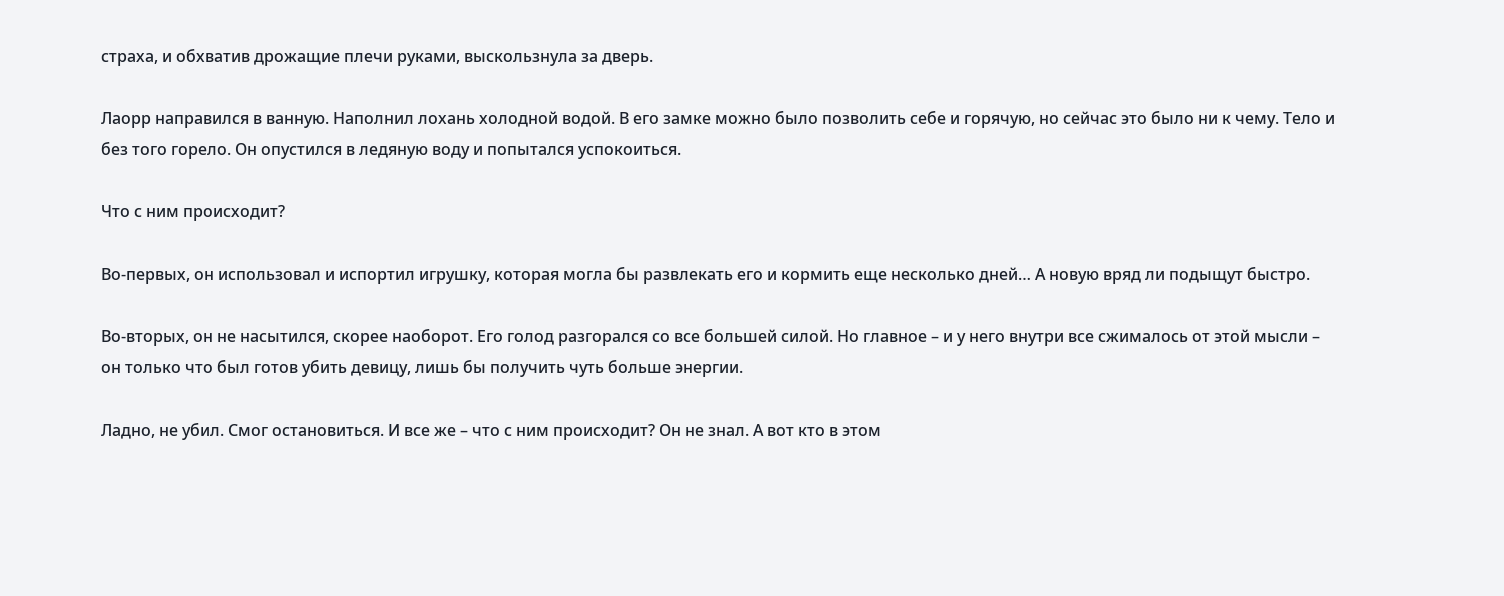страха, и обхватив дрожащие плечи руками, выскользнула за дверь.

Лаорр направился в ванную. Наполнил лохань холодной водой. В его замке можно было позволить себе и горячую, но сейчас это было ни к чему. Тело и без того горело. Он опустился в ледяную воду и попытался успокоиться.

Что с ним происходит?

Во-первых, он использовал и испортил игрушку, которая могла бы развлекать его и кормить еще несколько дней… А новую вряд ли подыщут быстро.

Во-вторых, он не насытился, скорее наоборот. Его голод разгорался со все большей силой. Но главное – и у него внутри все сжималось от этой мысли – он только что был готов убить девицу, лишь бы получить чуть больше энергии.

Ладно, не убил. Смог остановиться. И все же – что с ним происходит? Он не знал. А вот кто в этом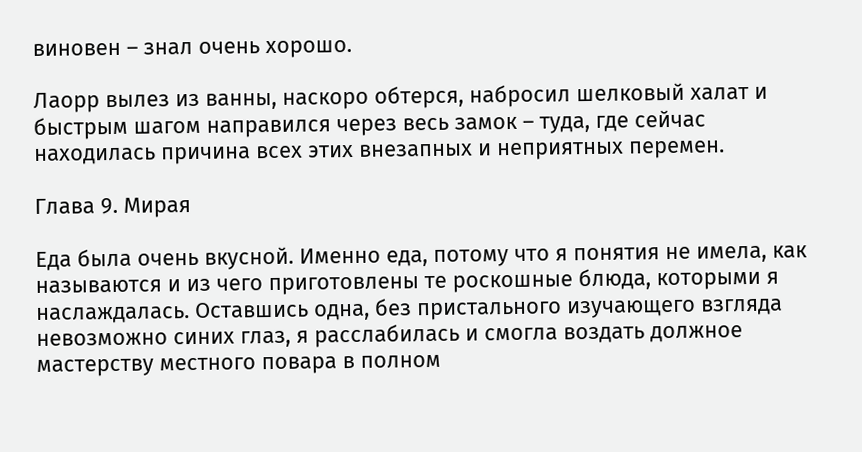виновен – знал очень хорошо.

Лаорр вылез из ванны, наскоро обтерся, набросил шелковый халат и быстрым шагом направился через весь замок – туда, где сейчас находилась причина всех этих внезапных и неприятных перемен.

Глава 9. Мирая

Еда была очень вкусной. Именно еда, потому что я понятия не имела, как называются и из чего приготовлены те роскошные блюда, которыми я наслаждалась. Оставшись одна, без пристального изучающего взгляда невозможно синих глаз, я расслабилась и смогла воздать должное мастерству местного повара в полном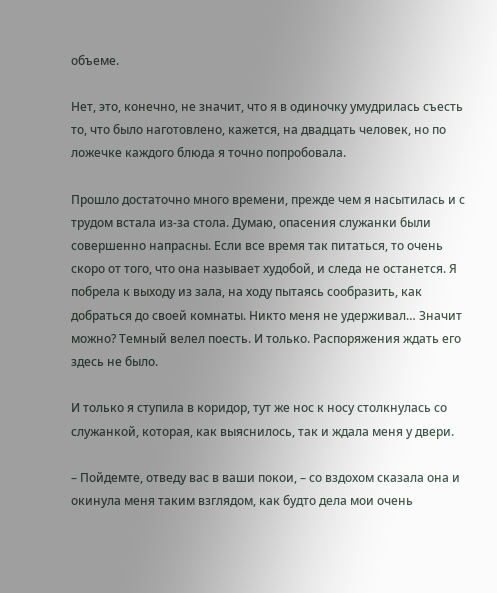объеме.

Нет, это, конечно, не значит, что я в одиночку умудрилась съесть то, что было наготовлено, кажется, на двадцать человек, но по ложечке каждого блюда я точно попробовала.

Прошло достаточно много времени, прежде чем я насытилась и с трудом встала из-за стола. Думаю, опасения служанки были совершенно напрасны. Если все время так питаться, то очень скоро от того, что она называет худобой, и следа не останется. Я побрела к выходу из зала, на ходу пытаясь сообразить, как добраться до своей комнаты. Никто меня не удерживал… Значит можно? Темный велел поесть. И только. Распоряжения ждать его здесь не было.

И только я ступила в коридор, тут же нос к носу столкнулась со служанкой, которая, как выяснилось, так и ждала меня у двери.

– Пойдемте, отведу вас в ваши покои, – со вздохом сказала она и окинула меня таким взглядом, как будто дела мои очень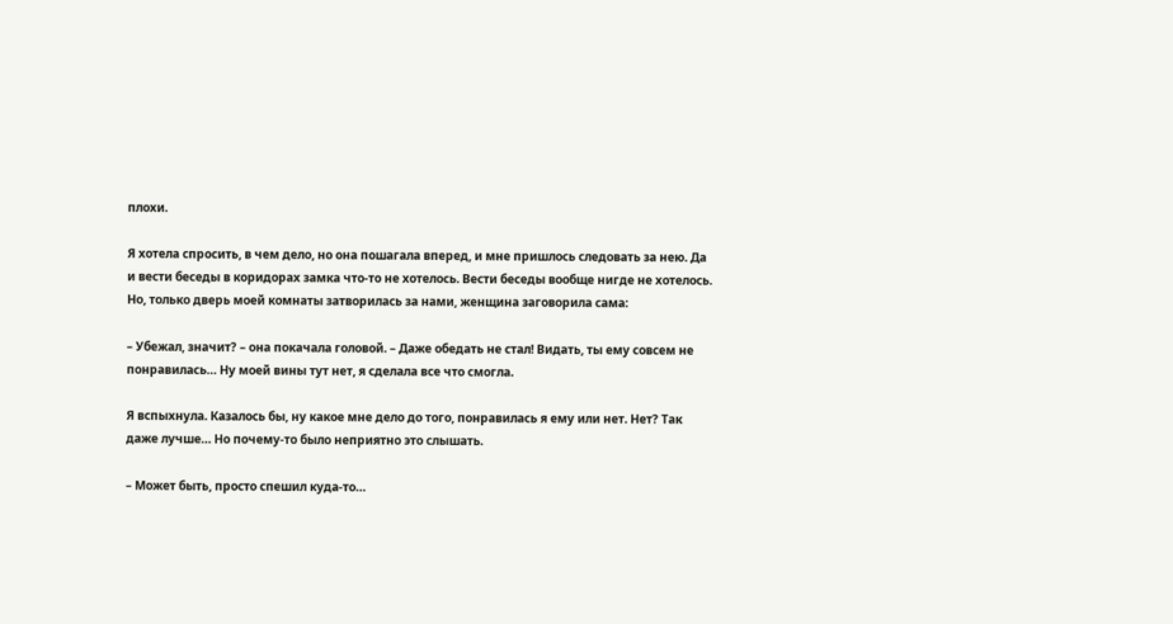плохи.

Я хотела спросить, в чем дело, но она пошагала вперед, и мне пришлось следовать за нею. Да и вести беседы в коридорах замка что-то не хотелось. Вести беседы вообще нигде не хотелось. Но, только дверь моей комнаты затворилась за нами, женщина заговорила сама:

– Убежал, значит? – она покачала головой. – Даже обедать не стал! Видать, ты ему совсем не понравилась… Ну моей вины тут нет, я сделала все что смогла.

Я вспыхнула. Казалось бы, ну какое мне дело до того, понравилась я ему или нет. Нет? Так даже лучше… Но почему-то было неприятно это слышать.

– Может быть, просто спешил куда-то…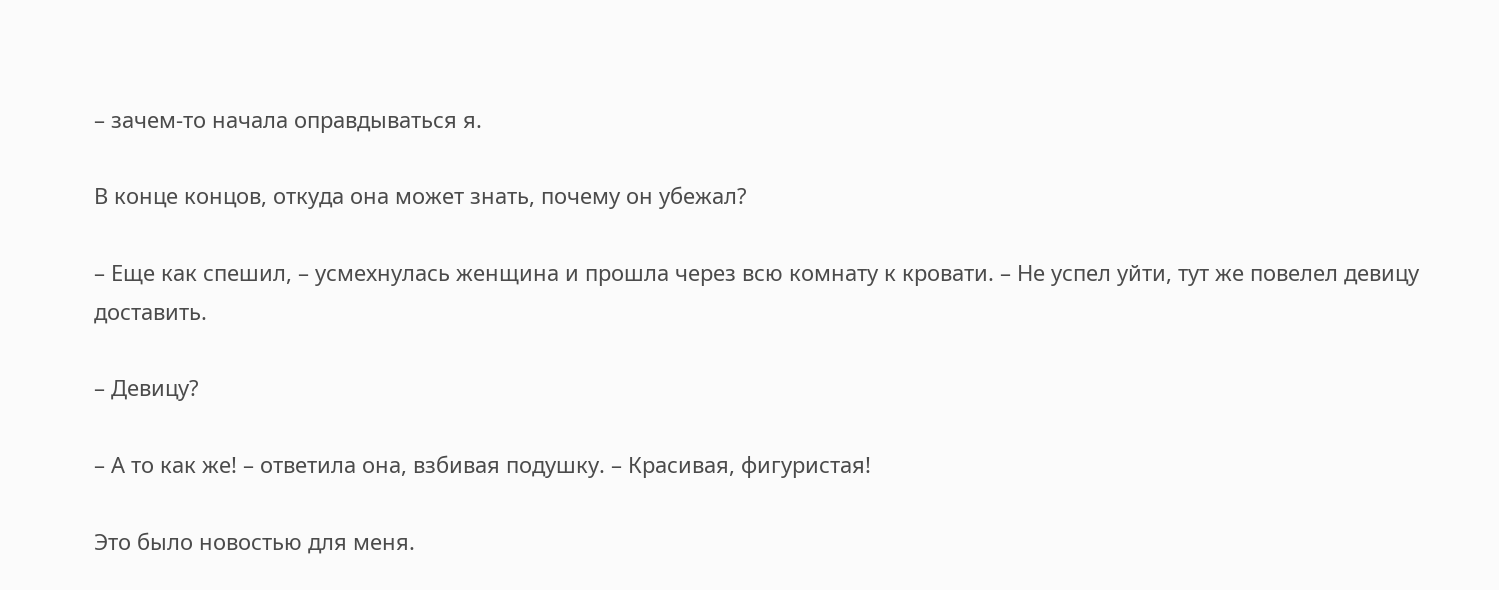– зачем-то начала оправдываться я.

В конце концов, откуда она может знать, почему он убежал?

– Еще как спешил, – усмехнулась женщина и прошла через всю комнату к кровати. – Не успел уйти, тут же повелел девицу доставить.

– Девицу?

– А то как же! – ответила она, взбивая подушку. – Красивая, фигуристая!

Это было новостью для меня.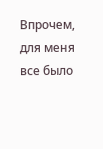Впрочем, для меня все было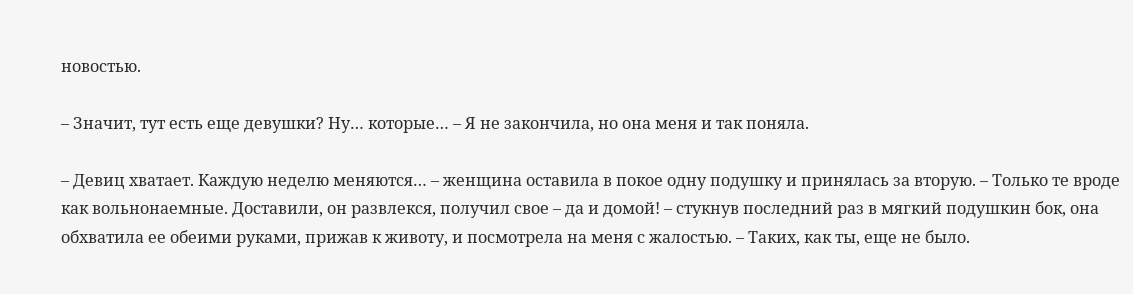новостью.

– Значит, тут есть еще девушки? Ну… которые… – Я не закончила, но она меня и так поняла.

– Девиц хватает. Каждую неделю меняются… – женщина оставила в покое одну подушку и принялась за вторую. – Только те вроде как вольнонаемные. Доставили, он развлекся, получил свое – да и домой! – стукнув последний раз в мягкий подушкин бок, она обхватила ее обеими руками, прижав к животу, и посмотрела на меня с жалостью. – Таких, как ты, еще не было.